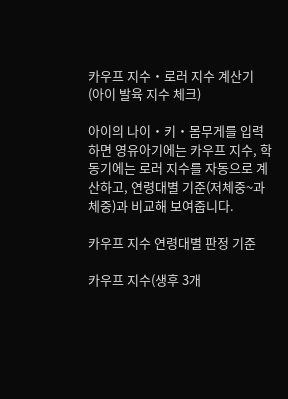카우프 지수・로러 지수 계산기 (아이 발육 지수 체크)

아이의 나이・키・몸무게를 입력하면 영유아기에는 카우프 지수, 학동기에는 로러 지수를 자동으로 계산하고, 연령대별 기준(저체중~과체중)과 비교해 보여줍니다.

카우프 지수 연령대별 판정 기준

카우프 지수(생후 3개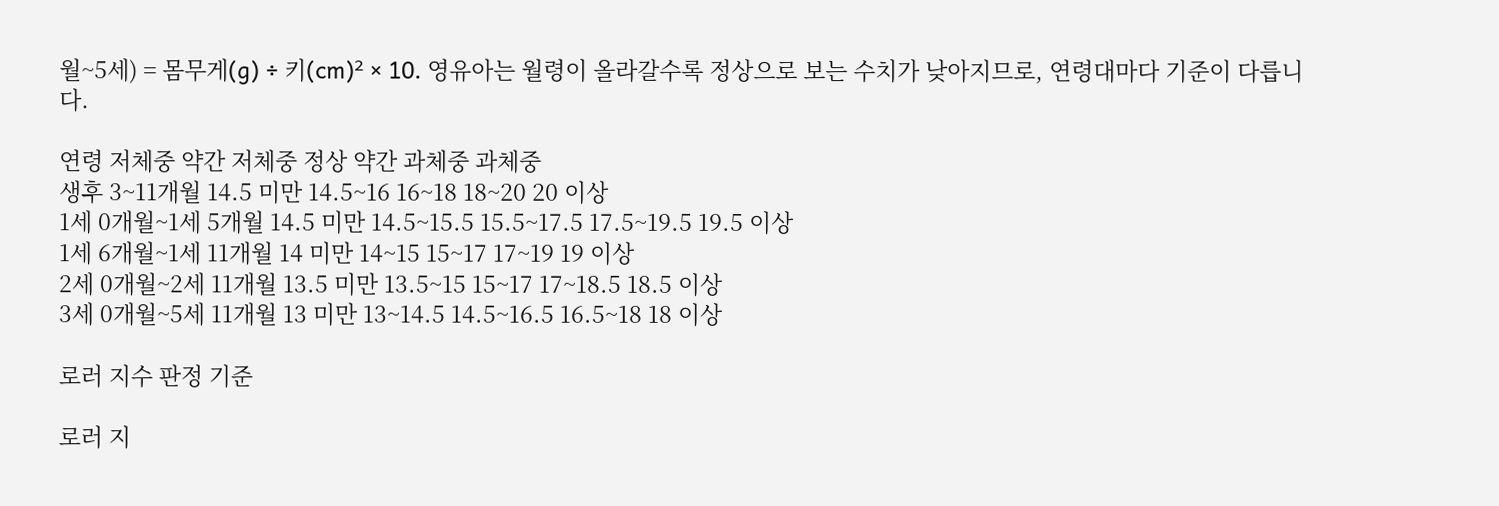월~5세) = 몸무게(g) ÷ 키(cm)² × 10. 영유아는 월령이 올라갈수록 정상으로 보는 수치가 낮아지므로, 연령대마다 기준이 다릅니다.

연령 저체중 약간 저체중 정상 약간 과체중 과체중
생후 3~11개월 14.5 미만 14.5~16 16~18 18~20 20 이상
1세 0개월~1세 5개월 14.5 미만 14.5~15.5 15.5~17.5 17.5~19.5 19.5 이상
1세 6개월~1세 11개월 14 미만 14~15 15~17 17~19 19 이상
2세 0개월~2세 11개월 13.5 미만 13.5~15 15~17 17~18.5 18.5 이상
3세 0개월~5세 11개월 13 미만 13~14.5 14.5~16.5 16.5~18 18 이상

로러 지수 판정 기준

로러 지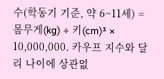수(학동기 기준, 약 6~11세) = 몸무게(kg) ÷ 키(cm)³ × 10,000,000. 카우프 지수와 달리 나이에 상관없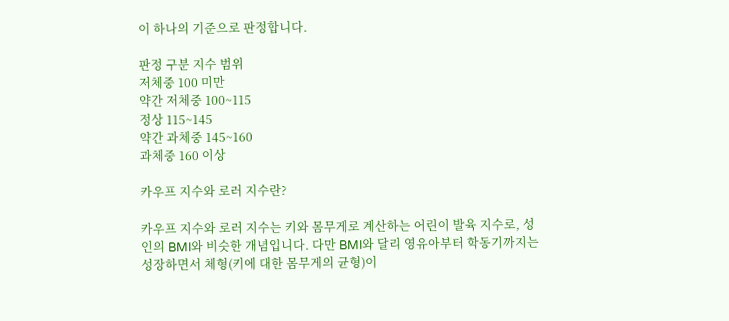이 하나의 기준으로 판정합니다.

판정 구분 지수 범위
저체중 100 미만
약간 저체중 100~115
정상 115~145
약간 과체중 145~160
과체중 160 이상

카우프 지수와 로러 지수란?

카우프 지수와 로러 지수는 키와 몸무게로 계산하는 어린이 발육 지수로, 성인의 BMI와 비슷한 개념입니다. 다만 BMI와 달리 영유아부터 학동기까지는 성장하면서 체형(키에 대한 몸무게의 균형)이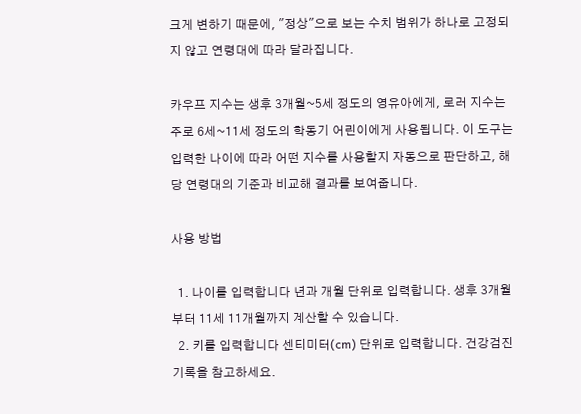크게 변하기 때문에, "정상"으로 보는 수치 범위가 하나로 고정되지 않고 연령대에 따라 달라집니다.

카우프 지수는 생후 3개월~5세 정도의 영유아에게, 로러 지수는 주로 6세~11세 정도의 학동기 어린이에게 사용됩니다. 이 도구는 입력한 나이에 따라 어떤 지수를 사용할지 자동으로 판단하고, 해당 연령대의 기준과 비교해 결과를 보여줍니다.

사용 방법

  1. 나이를 입력합니다 년과 개월 단위로 입력합니다. 생후 3개월부터 11세 11개월까지 계산할 수 있습니다.
  2. 키를 입력합니다 센티미터(cm) 단위로 입력합니다. 건강검진 기록을 참고하세요.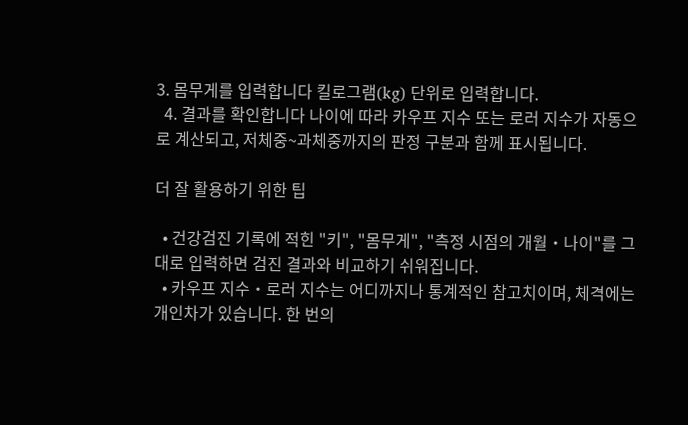3. 몸무게를 입력합니다 킬로그램(kg) 단위로 입력합니다.
  4. 결과를 확인합니다 나이에 따라 카우프 지수 또는 로러 지수가 자동으로 계산되고, 저체중~과체중까지의 판정 구분과 함께 표시됩니다.

더 잘 활용하기 위한 팁

  • 건강검진 기록에 적힌 "키", "몸무게", "측정 시점의 개월・나이"를 그대로 입력하면 검진 결과와 비교하기 쉬워집니다.
  • 카우프 지수・로러 지수는 어디까지나 통계적인 참고치이며, 체격에는 개인차가 있습니다. 한 번의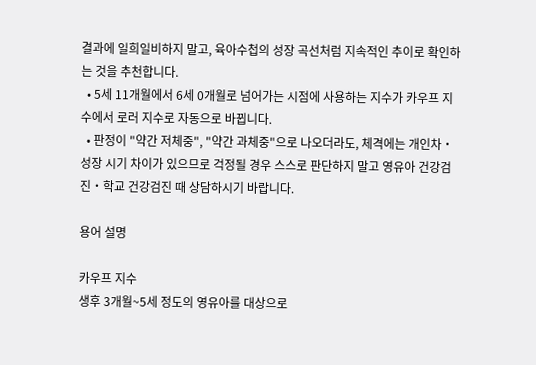결과에 일희일비하지 말고, 육아수첩의 성장 곡선처럼 지속적인 추이로 확인하는 것을 추천합니다.
  • 5세 11개월에서 6세 0개월로 넘어가는 시점에 사용하는 지수가 카우프 지수에서 로러 지수로 자동으로 바뀝니다.
  • 판정이 "약간 저체중", "약간 과체중"으로 나오더라도, 체격에는 개인차・성장 시기 차이가 있으므로 걱정될 경우 스스로 판단하지 말고 영유아 건강검진・학교 건강검진 때 상담하시기 바랍니다.

용어 설명

카우프 지수
생후 3개월~5세 정도의 영유아를 대상으로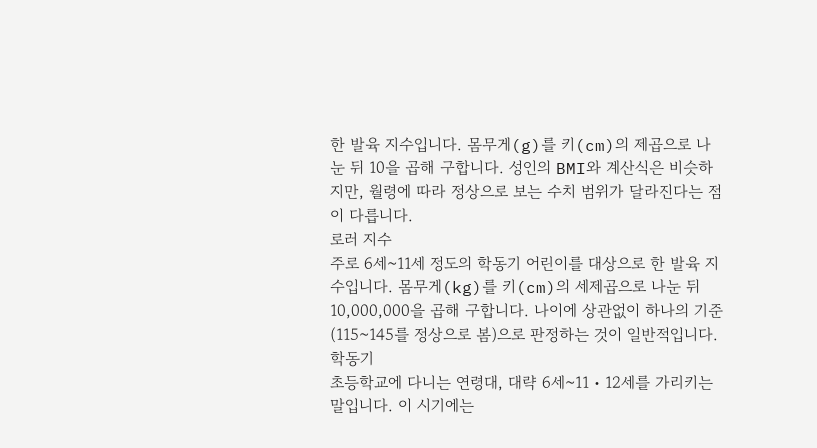한 발육 지수입니다. 몸무게(g)를 키(cm)의 제곱으로 나눈 뒤 10을 곱해 구합니다. 성인의 BMI와 계산식은 비슷하지만, 월령에 따라 정상으로 보는 수치 범위가 달라진다는 점이 다릅니다.
로러 지수
주로 6세~11세 정도의 학동기 어린이를 대상으로 한 발육 지수입니다. 몸무게(kg)를 키(cm)의 세제곱으로 나눈 뒤 10,000,000을 곱해 구합니다. 나이에 상관없이 하나의 기준(115~145를 정상으로 봄)으로 판정하는 것이 일반적입니다.
학동기
초등학교에 다니는 연령대, 대략 6세~11・12세를 가리키는 말입니다. 이 시기에는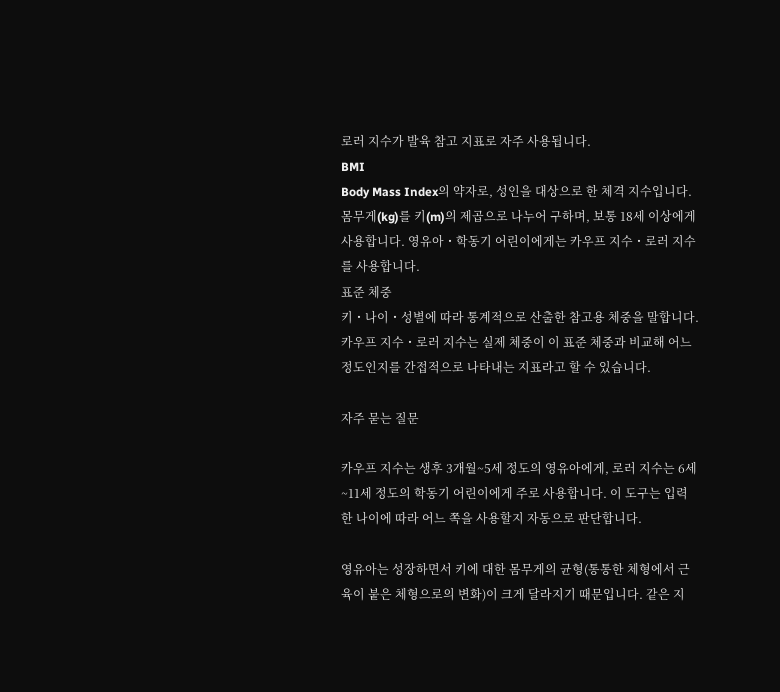로러 지수가 발육 참고 지표로 자주 사용됩니다.
BMI
Body Mass Index의 약자로, 성인을 대상으로 한 체격 지수입니다. 몸무게(kg)를 키(m)의 제곱으로 나누어 구하며, 보통 18세 이상에게 사용합니다. 영유아・학동기 어린이에게는 카우프 지수・로러 지수를 사용합니다.
표준 체중
키・나이・성별에 따라 통계적으로 산출한 참고용 체중을 말합니다. 카우프 지수・로러 지수는 실제 체중이 이 표준 체중과 비교해 어느 정도인지를 간접적으로 나타내는 지표라고 할 수 있습니다.

자주 묻는 질문

카우프 지수는 생후 3개월~5세 정도의 영유아에게, 로러 지수는 6세~11세 정도의 학동기 어린이에게 주로 사용합니다. 이 도구는 입력한 나이에 따라 어느 쪽을 사용할지 자동으로 판단합니다.

영유아는 성장하면서 키에 대한 몸무게의 균형(통통한 체형에서 근육이 붙은 체형으로의 변화)이 크게 달라지기 때문입니다. 같은 지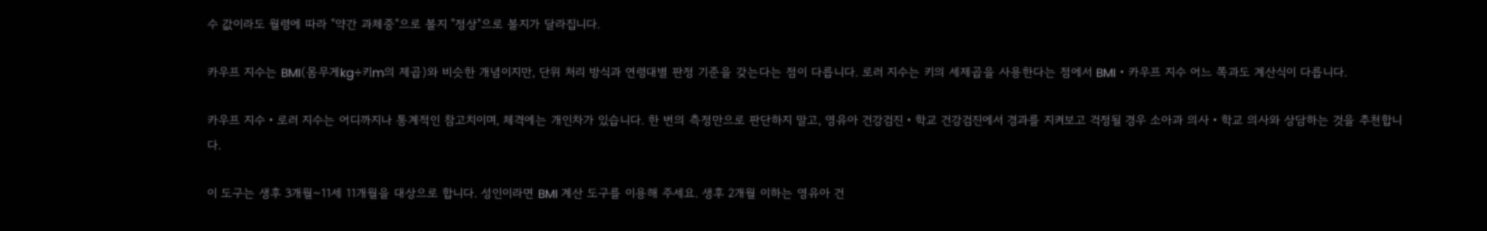수 값이라도 월령에 따라 "약간 과체중"으로 볼지 "정상"으로 볼지가 달라집니다.

카우프 지수는 BMI(몸무게kg÷키m의 제곱)와 비슷한 개념이지만, 단위 처리 방식과 연령대별 판정 기준을 갖는다는 점이 다릅니다. 로러 지수는 키의 세제곱을 사용한다는 점에서 BMI・카우프 지수 어느 쪽과도 계산식이 다릅니다.

카우프 지수・로러 지수는 어디까지나 통계적인 참고치이며, 체격에는 개인차가 있습니다. 한 번의 측정만으로 판단하지 말고, 영유아 건강검진・학교 건강검진에서 경과를 지켜보고 걱정될 경우 소아과 의사・학교 의사와 상담하는 것을 추천합니다.

이 도구는 생후 3개월~11세 11개월을 대상으로 합니다. 성인이라면 BMI 계산 도구를 이용해 주세요. 생후 2개월 이하는 영유아 건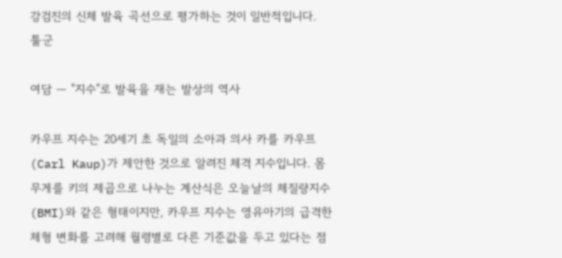강검진의 신체 발육 곡선으로 평가하는 것이 일반적입니다.
툴군

여담 ― "지수"로 발육을 재는 발상의 역사

카우프 지수는 20세기 초 독일의 소아과 의사 카를 카우프(Carl Kaup)가 제안한 것으로 알려진 체격 지수입니다. 몸무게를 키의 제곱으로 나누는 계산식은 오늘날의 체질량지수(BMI)와 같은 형태이지만, 카우프 지수는 영유아기의 급격한 체형 변화를 고려해 월령별로 다른 기준값을 두고 있다는 점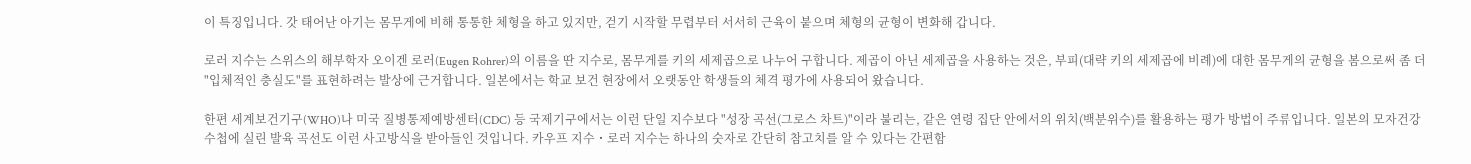이 특징입니다. 갓 태어난 아기는 몸무게에 비해 통통한 체형을 하고 있지만, 걷기 시작할 무렵부터 서서히 근육이 붙으며 체형의 균형이 변화해 갑니다.

로러 지수는 스위스의 해부학자 오이겐 로러(Eugen Rohrer)의 이름을 딴 지수로, 몸무게를 키의 세제곱으로 나누어 구합니다. 제곱이 아닌 세제곱을 사용하는 것은, 부피(대략 키의 세제곱에 비례)에 대한 몸무게의 균형을 봄으로써 좀 더 "입체적인 충실도"를 표현하려는 발상에 근거합니다. 일본에서는 학교 보건 현장에서 오랫동안 학생들의 체격 평가에 사용되어 왔습니다.

한편 세계보건기구(WHO)나 미국 질병통제예방센터(CDC) 등 국제기구에서는 이런 단일 지수보다 "성장 곡선(그로스 차트)"이라 불리는, 같은 연령 집단 안에서의 위치(백분위수)를 활용하는 평가 방법이 주류입니다. 일본의 모자건강수첩에 실린 발육 곡선도 이런 사고방식을 받아들인 것입니다. 카우프 지수・로러 지수는 하나의 숫자로 간단히 참고치를 알 수 있다는 간편함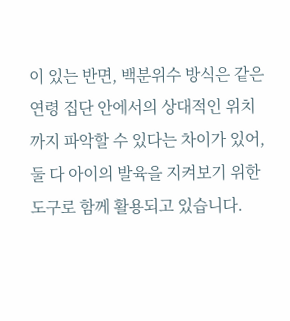이 있는 반면, 백분위수 방식은 같은 연령 집단 안에서의 상대적인 위치까지 파악할 수 있다는 차이가 있어, 둘 다 아이의 발육을 지켜보기 위한 도구로 함께 활용되고 있습니다.